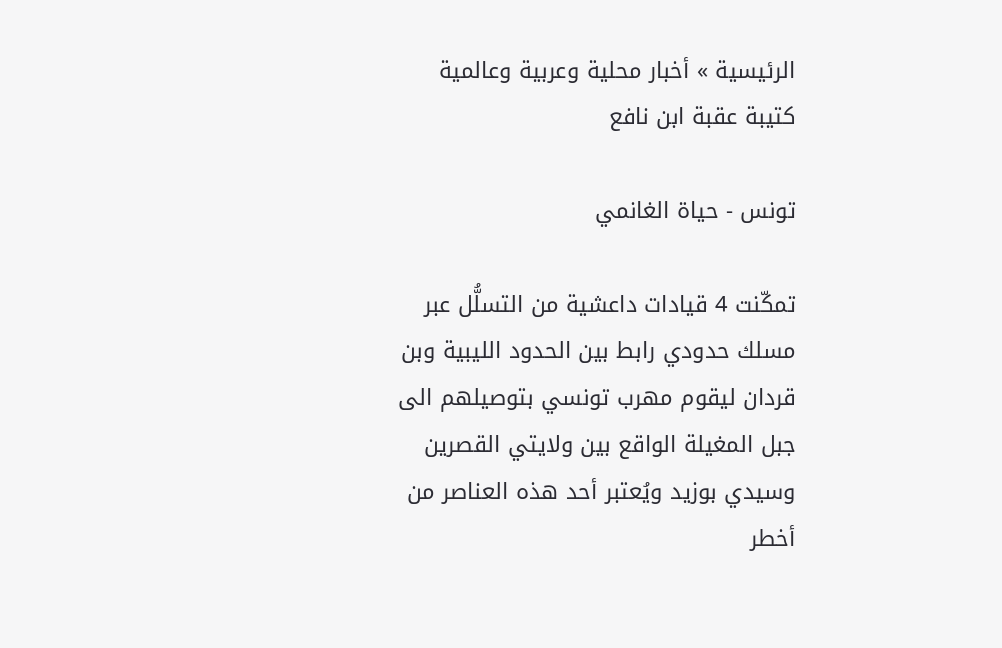الرئيسية » أخبار محلية وعربية وعالمية
كتيبة عقبة ابن نافع

تونس - حياة الغانمي

تمكّنت 4 قيادات داعشية من التسلُّل عبر مسلك حدودي رابط بين الحدود الليبية وبن قردان ليقوم مهرب تونسي بتوصيلهم الى جبل المغيلة الواقع بين ولايتي القصرين وسيدي بوزيد ويُعتبر أحد هذه العناصر من أخطر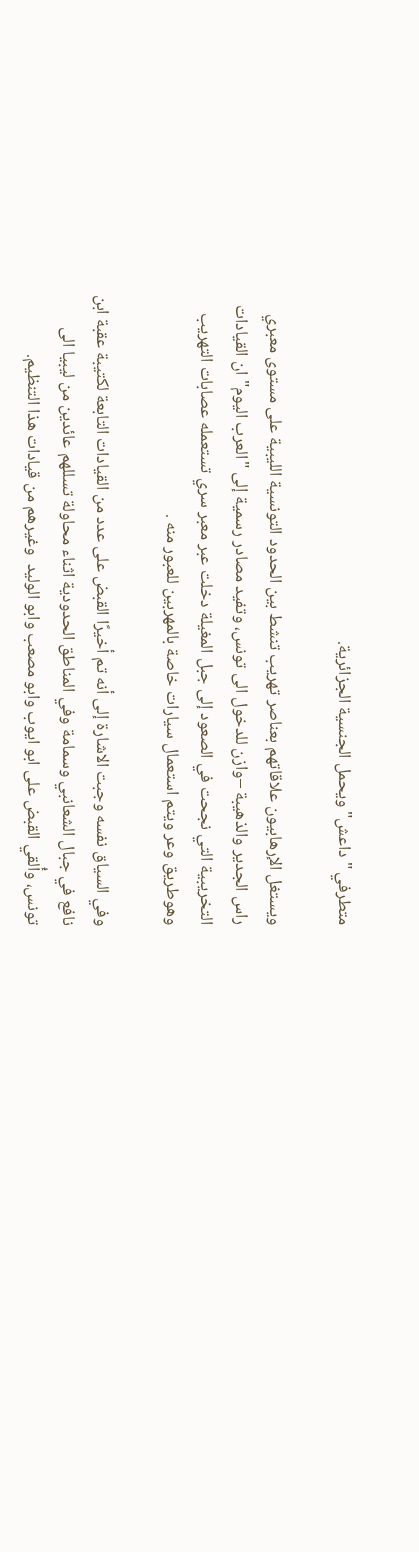متطرفي "داعش" ويحمل الجنسية الجزائرية.

ويستغل الإرهابيون علاقاتهم بعناصر تهريب تنشط بين الحدود التونسية الليبية على مستوى معبري راس الجدير والذهيبة –وازن للدخول الى تونس، وتفيد مصادر رسمية إلى "العرب اليوم" ان القيادات التخريبية التي نجحت في الصعود إلى جبل المغيلة دخلت عبر معبر سري تستعمله عصابات التهريب وهوطريق وعر ويتم استعمال سيارات خاصة بالمهربين للعبور منه .

وفي السياق نفسه وجبت الاشارة إلى أنه تم أخيرًا القبض على عدد من القيادات التابعة لكتيبة عقبة ابن نافع في جبال الشعانبي وسمامة وفي المناطق الحدودية اثناء محاولة تسللهم عائدين من ليبيا الى تونس، وأُلقي القبض على ابو ايوب وابو مصعب وابو الوليد  وغيرهم من قيادات هذا التنظيم.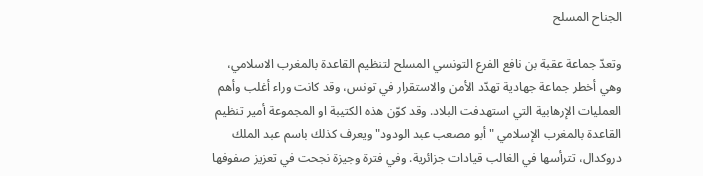الجناح المسلح

وتعدّ جماعة عقبة بن نافع الفرع التونسي المسلح لتنظيم القاعدة بالمغرب الاسلامي، وهي أخطر جماعة جهادية تهدّد الأمن والاستقرار في تونس، وقد كانت وراء أغلب وأهم العمليات الإرهابية التي استهدفت البلاد. وقد كوّن هذه الكتيبة او المجموعة أمير تنظيم القاعدة بالمغرب الإسلامي "أبو مصعب عبد الودود" ويعرف كذلك باسم عبد الملك دروكدال، تترأسها في الغالب قيادات جزائرية. وفي فترة وجيزة نجحت في تعزيز صفوفها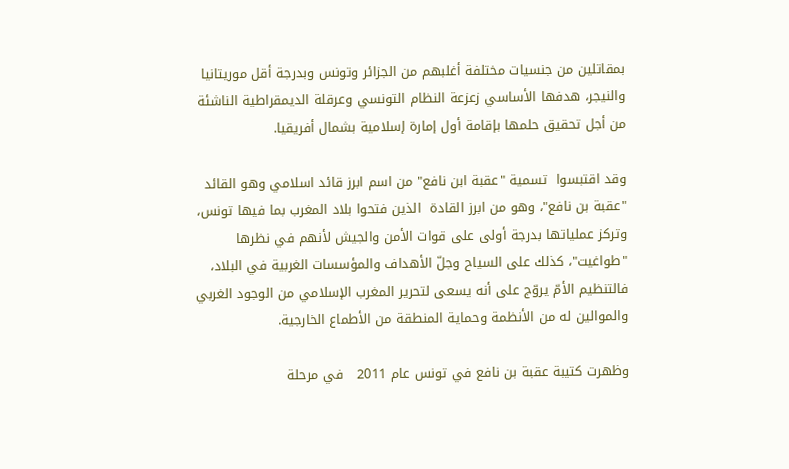بمقاتلين من جنسيات مختلفة أغلبهم من الجزائر وتونس وبدرجة أقل موريتانيا والنيجر، هدفها الأساسي زعزعة النظام التونسي وعرقلة الديمقراطية الناشئة من أجل تحقيق حلمها بإقامة أول إمارة إسلامية بشمال أفريقيا.

وقد اقتبسوا  تسمية "عقبة ابن نافع" من اسم ابرز قائد اسلامي وهو القائد "عقبة بن نافع"، وهو من ابرز القادة  الذين فتحوا بلاد المغرب بما فيها تونس، وتركز عملياتها بدرجة أولى على قوات الأمن والجيش لأنهم في نظرها "طواغيت"، كذلك على السياح وجلّ الأهداف والمؤسسات الغربية في البلاد، فالتنظيم الأمّ يروّج على أنه يسعى لتحرير المغرب الإسلامي من الوجود الغربي والموالين له من الأنظمة وحماية المنطقة من الأطماع الخارجية.

وظهرت كتيبة عقبة بن نافع في تونس عام 2011   في مرحلة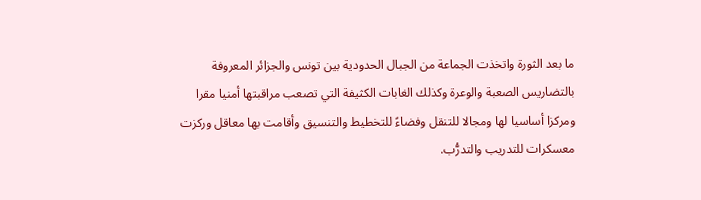ما بعد الثورة واتخذت الجماعة من الجبال الحدودية بين تونس والجزائر المعروفة بالتضاريس الصعبة والوعرة وكذلك الغابات الكثيفة التي تصعب مراقبتها أمنيا مقرا ومركزا أساسيا لها ومجالا للتنقل وفضاءً للتخطيط والتنسيق وأقامت بها معاقل وركزت معسكرات للتدريب والتدرُّب.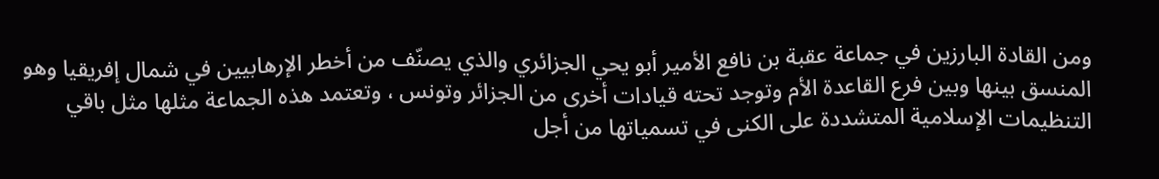ومن القادة البارزين في جماعة عقبة بن نافع الأمير أبو يحي الجزائري والذي يصنّف من أخطر الإرهابيين في شمال إفريقيا وهو المنسق بينها وبين فرع القاعدة الأم وتوجد تحته قيادات أخرى من الجزائر وتونس ، وتعتمد هذه الجماعة مثلها مثل باقي التنظيمات الإسلامية المتشددة على الكنى في تسمياتها من أجل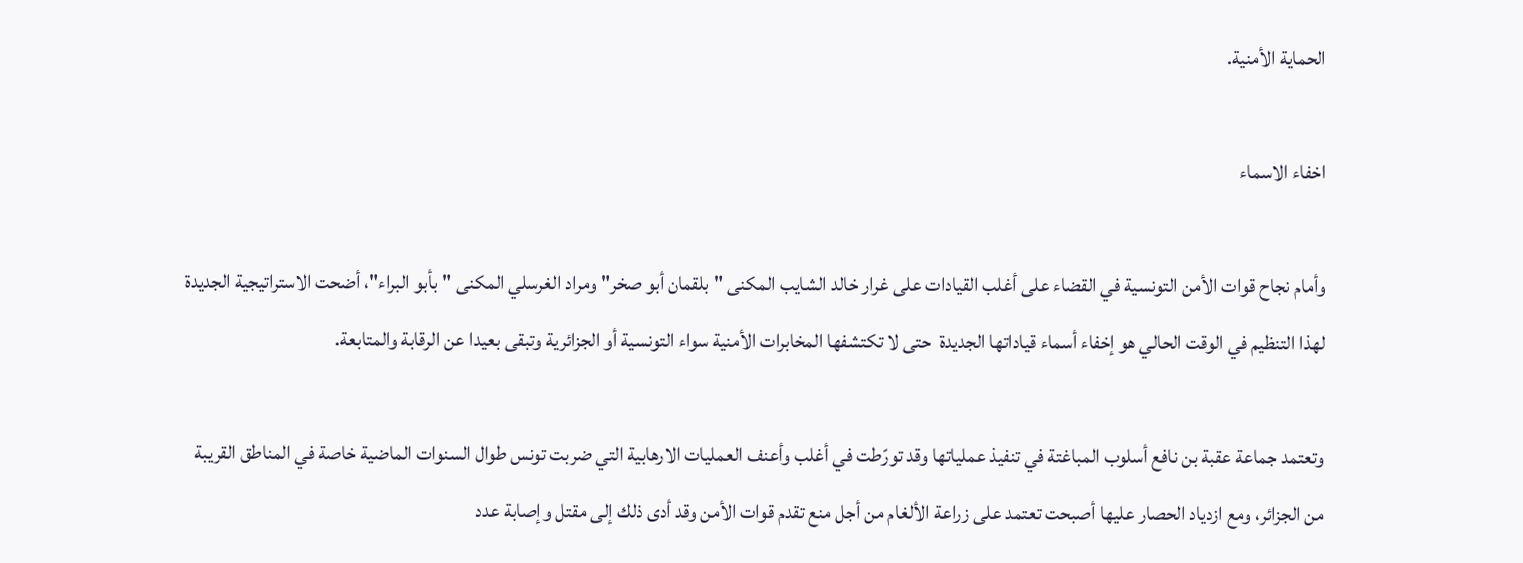الحماية الأمنية.

اخفاء الاسماء

وأمام نجاح قوات الأمن التونسية في القضاء على أغلب القيادات على غرار خالد الشايب المكنى "بلقمان أبو صخر" ومراد الغرسلي المكنى "بأبو البراء"، أضحت الاستراتيجية الجديدة لهذا التنظيم في الوقت الحالي هو إخفاء أسماء قياداتها الجديدة  حتى لا تكتشفها المخابرات الأمنية سواء التونسية أو الجزائرية وتبقى بعيدا عن الرقابة والمتابعة.

وتعتمد جماعة عقبة بن نافع أسلوب المباغتة في تنفيذ عملياتها وقد تورّطت في أغلب وأعنف العمليات الارهابية التي ضربت تونس طوال السنوات الماضية خاصة في المناطق القريبة من الجزائر، ومع ازدياد الحصار عليها أصبحت تعتمد على زراعة الألغام من أجل منع تقدم قوات الأمن وقد أدى ذلك إلى مقتل وإصابة عدد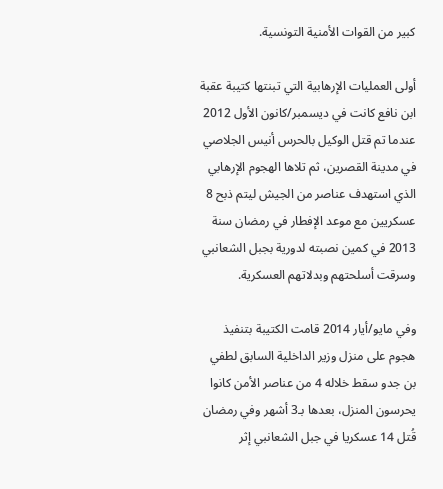كبير من القوات الأمنية التونسية.

أولى العمليات الإرهابية التي تبنتها كتيبة عقبة ابن نافع كانت في ديسمبر/كانون الأول 2012 عندما تم قتل الوكيل بالحرس أنيس الجلاصي في مدينة القصرين، ثم تلاها الهجوم الإرهابي الذي استهدف عناصر من الجيش ليتم ذبح 8 عسكريين مع موعد الإفطار في رمضان سنة 2013 في كمين نصبته لدورية بجبل الشعانبي وسرقت أسلحتهم وبدلاتهم العسكرية.

وفي مايو/أيار 2014 قامت الكتيبة بتنفيذ هجوم على منزل وزير الداخلية السابق لطفي بن جدو سقط خلاله 4 من عناصر الأمن كانوا يحرسون المنزل، بعدها بـ3 أشهر وفي رمضان قُتل 14 عسكريا في جبل الشعانبي إثر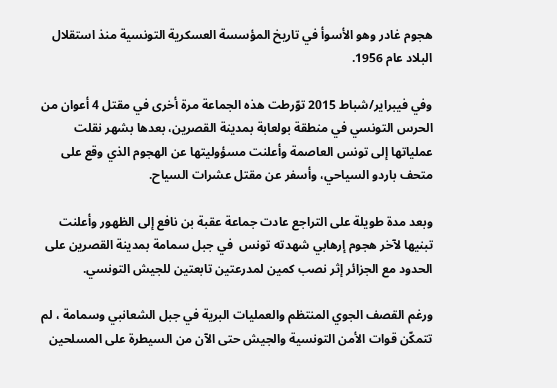هجوم غادر وهو الأسوأ في تاريخ المؤسسة العسكرية التونسية منذ استقلال البلاد عام 1956.

وفي فيبراير/شباط 2015 توّرطت هذه الجماعة مرة أخرى في مقتل 4 أعوان من الحرس التونسي في منطقة بولعابة بمدينة القصرين، بعدها بشهر نقلت عملياتها إلى تونس العاصمة وأعلنت مسؤوليتها عن الهجوم الذي وقع على متحف باردو السياحي، وأسفر عن مقتل عشرات السياح.

وبعد مدة طويلة على التراجع عادت جماعة عقبة بن نافع إلى الظهور وأعلنت تبنيها لآخر هجوم إرهابي شهدته تونس  في جبل سمامة بمدينة القصرين على الحدود مع الجزائر إثر نصب كمين لمدرعتين تابعتين للجيش التونسي.

ورغم القصف الجوي المنتظم والعمليات البرية في جبل الشعانبي وسمامة ، لم تتمكّن قوات الأمن التونسية والجيش حتى الآن من السيطرة على المسلحين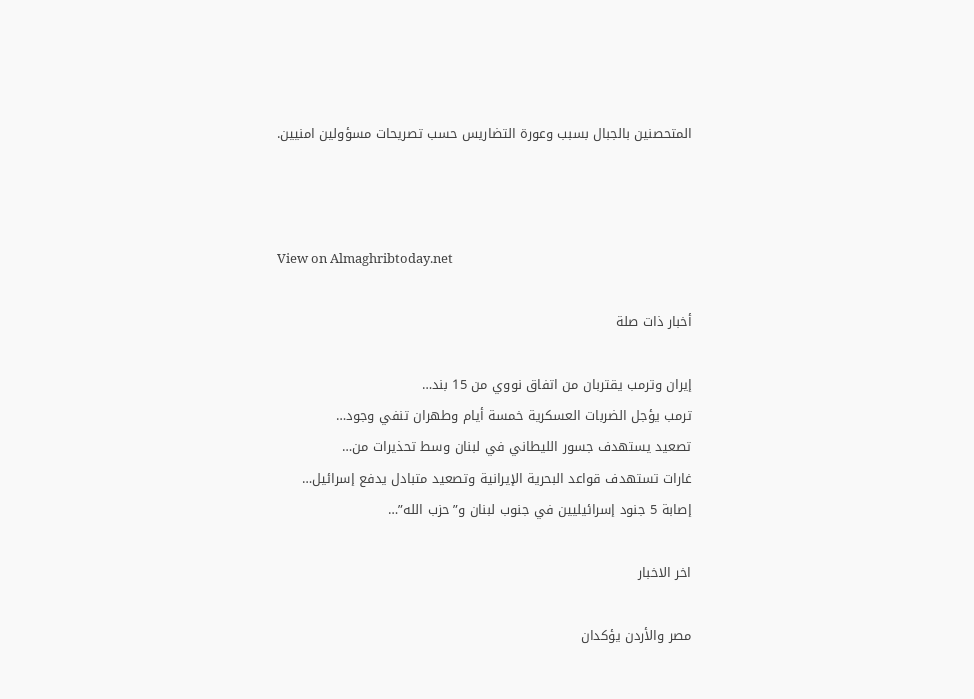المتحصنين بالجبال بسبب وعورة التضاريس حسب تصريحات مسؤولين امنيين.



View on Almaghribtoday.net

أخبار ذات صلة

إيران وترمب يقتربان من اتفاق نووي من 15 بند…
ترمب يؤجل الضربات العسكرية خمسة أيام وطهران تنفي وجود…
تصعيد يستهدف جسور الليطاني في لبنان وسط تحذيرات من…
غارات تستهدف قواعد البحرية الإيرانية وتصعيد متبادل يدفع إسرائيل…
إصابة 5 جنود إسرائيليين في جنوب لبنان و”حزب الله”…

اخر الاخبار

مصر والأردن يؤكدان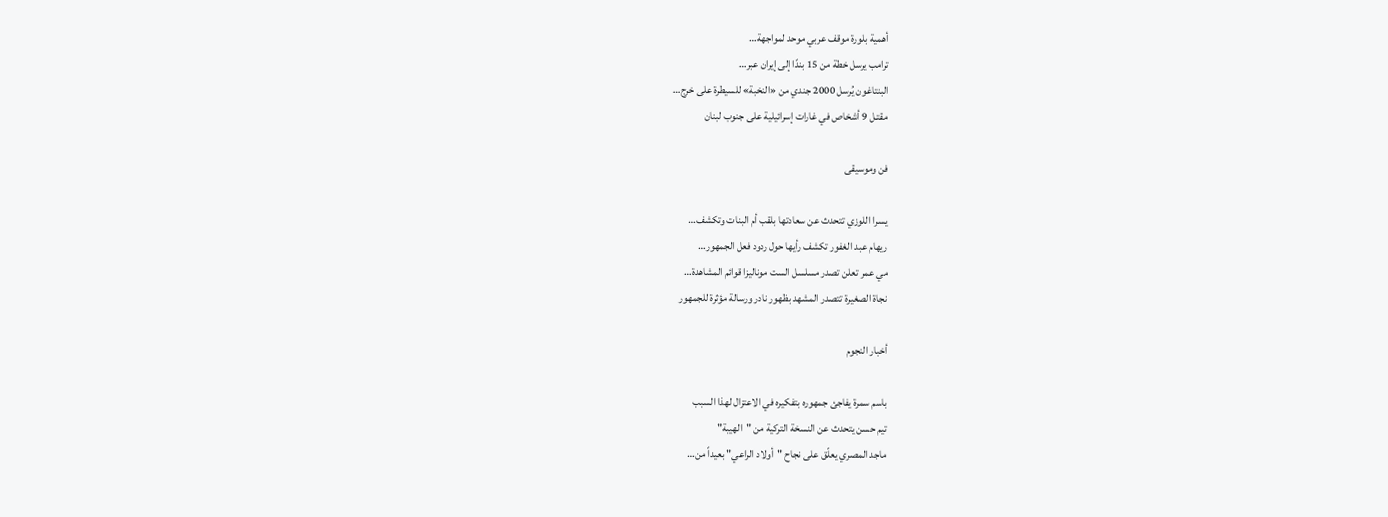أهمية بلورة موقف عربي موحد لمواجهة…
ترامب يرسل خطة من 15 بندًا إلى إيران عبر…
البنتاغون يُرسل 2000 جندي من «النخبة» للسيطرة على خرج…
مقتـل 9 أشخاص في غارات إسرائيلية على جنوب لبنان

فن وموسيقى

يسرا اللوزي تتحدث عن سعادتها بلقب أم البنات وتكشف…
ريهام عبد الغفور تكشف رأيها حول ردود فعل الجمهور…
مي عمر تعلن تصدر مسلسل الست موناليزا قوائم المشاهدة…
نجاة الصغيرة تتصدر المشهد بظهور نادر ورسالة مؤثرة للجمهور

أخبار النجوم

باسم سمرة يفاجئ جمهوره بتفكيره في الاعتزال لهذا السبب
تيم حسن يتحدث عن النسخة التركية من "الهيبة"
ماجد المصري يعلّق على نجاح "أولاد الراعي" بعيداً من…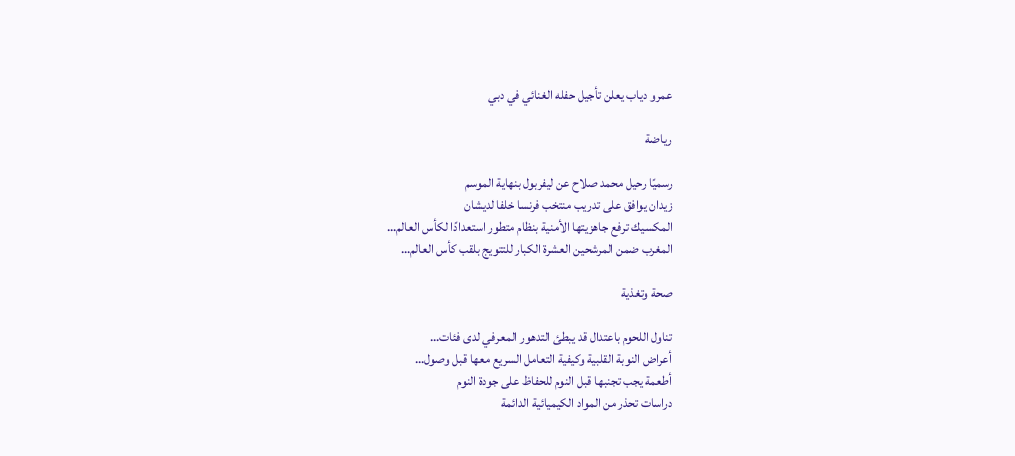عمرو دياب يعلن تأجيل حفله الغنائي في دبي

رياضة

رسميًا رحيل محمد صلاح عن ليفربول بنهاية الموسم
زيدان يوافق على تدريب منتخب فرنسا خلفا لديشان
المكسيك ترفع جاهزيتها الأمنية بنظام متطور استعدادًا لكأس العالم…
المغرب ضمن المرشحين العشرة الكبار للتتويج بلقب كأس العالم…

صحة وتغذية

تناول اللحوم باعتدال قد يبطئ التدهور المعرفي لدى فئات…
أعراض النوبة القلبية وكيفية التعامل السريع معها قبل وصول…
أطعمة يجب تجنبها قبل النوم للحفاظ على جودة النوم
دراسات تحذر من المواد الكيميائية الدائمة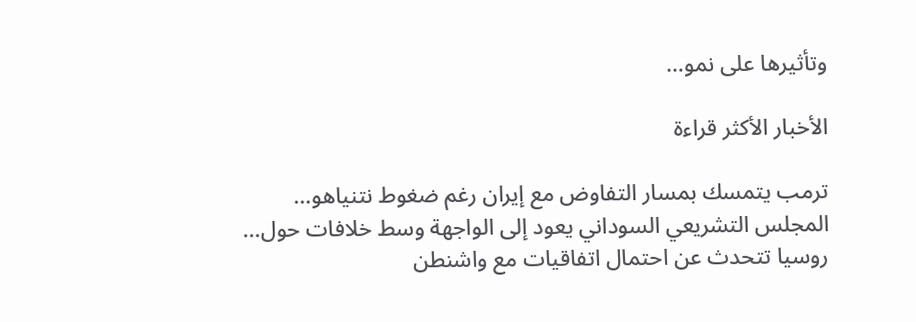وتأثيرها على نمو…

الأخبار الأكثر قراءة

ترمب يتمسك بمسار التفاوض مع إيران رغم ضغوط نتنياهو…
المجلس التشريعي السوداني يعود إلى الواجهة وسط خلافات حول…
روسيا تتحدث عن احتمال اتفاقيات مع واشنطن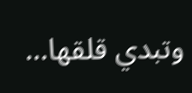وتبدي قلقها…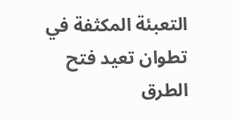التعبئة المكثفة في تطوان تعيد فتح الطرق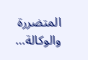المتضررة والوكالة…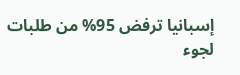إسبانيا ترفض 95% من طلبات لجوء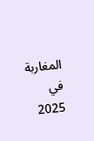المغاربة في 2025